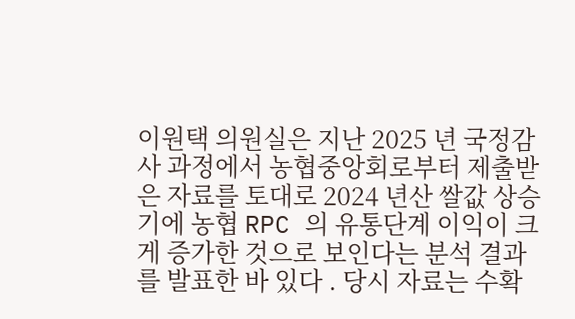이원택 의원실은 지난 2025 년 국정감사 과정에서 농협중앙회로부터 제출받은 자료를 토대로 2024 년산 쌀값 상승기에 농협 RPC 의 유통단계 이익이 크게 증가한 것으로 보인다는 분석 결과를 발표한 바 있다 . 당시 자료는 수확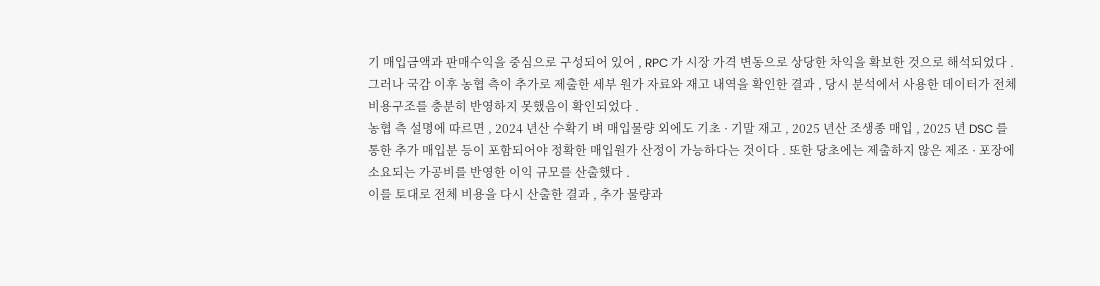기 매입금액과 판매수익을 중심으로 구성되어 있어 , RPC 가 시장 가격 변동으로 상당한 차익을 확보한 것으로 해석되었다 .
그러나 국감 이후 농협 측이 추가로 제출한 세부 원가 자료와 재고 내역을 확인한 결과 , 당시 분석에서 사용한 데이터가 전체 비용구조를 충분히 반영하지 못했음이 확인되었다 .
농협 측 설명에 따르면 , 2024 년산 수확기 벼 매입물량 외에도 기초 · 기말 재고 , 2025 년산 조생종 매입 , 2025 년 DSC 를 통한 추가 매입분 등이 포함되어야 정확한 매입원가 산정이 가능하다는 것이다 . 또한 당초에는 제출하지 않은 제조 · 포장에 소요되는 가공비를 반영한 이익 규모를 산출했다 .
이를 토대로 전체 비용을 다시 산출한 결과 , 추가 물량과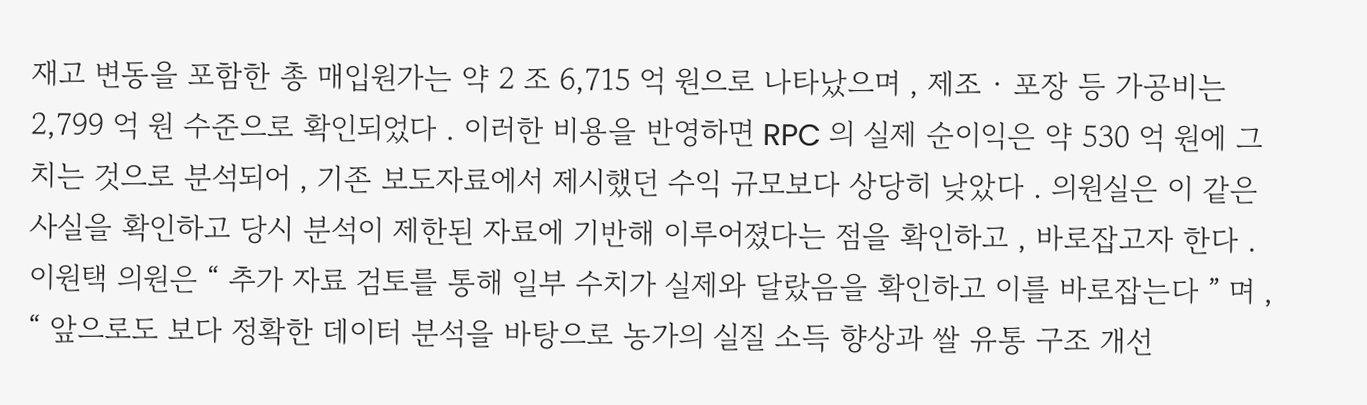재고 변동을 포함한 총 매입원가는 약 2 조 6,715 억 원으로 나타났으며 , 제조 · 포장 등 가공비는 2,799 억 원 수준으로 확인되었다 . 이러한 비용을 반영하면 RPC 의 실제 순이익은 약 530 억 원에 그치는 것으로 분석되어 , 기존 보도자료에서 제시했던 수익 규모보다 상당히 낮았다 . 의원실은 이 같은 사실을 확인하고 당시 분석이 제한된 자료에 기반해 이루어졌다는 점을 확인하고 , 바로잡고자 한다 .
이원택 의원은 “ 추가 자료 검토를 통해 일부 수치가 실제와 달랐음을 확인하고 이를 바로잡는다 ” 며 , “ 앞으로도 보다 정확한 데이터 분석을 바탕으로 농가의 실질 소득 향상과 쌀 유통 구조 개선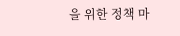을 위한 정책 마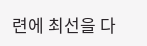련에 최선을 다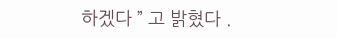하겠다 ” 고 밝혔다 .